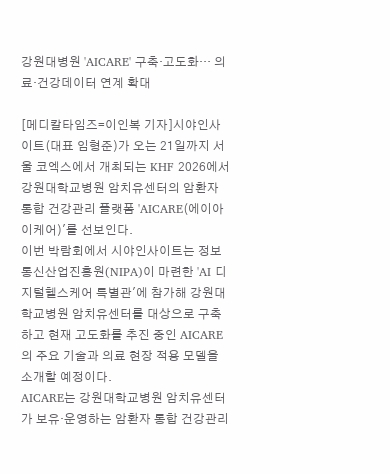강원대병원 'AICARE' 구축·고도화… 의료·건강데이터 연계 확대

[메디칼타임즈=이인복 기자]시야인사이트(대표 임형준)가 오는 21일까지 서울 코엑스에서 개최되는 KHF 2026에서 강원대학교병원 암치유센터의 암환자 통합 건강관리 플랫폼 'AICARE(에이아이케어)'를 선보인다.
이번 박람회에서 시야인사이트는 정보통신산업진흥원(NIPA)이 마련한 'AI 디지털헬스케어 특별관'에 참가해 강원대학교병원 암치유센터를 대상으로 구축하고 현재 고도화를 추진 중인 AICARE의 주요 기술과 의료 현장 적용 모델을 소개할 예정이다.
AICARE는 강원대학교병원 암치유센터가 보유·운영하는 암환자 통합 건강관리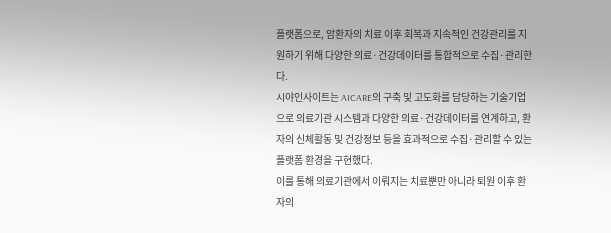플랫폼으로, 암환자의 치료 이후 회복과 지속적인 건강관리를 지원하기 위해 다양한 의료·건강데이터를 통합적으로 수집·관리한다.
시야인사이트는 AICARE의 구축 및 고도화를 담당하는 기술기업으로 의료기관 시스템과 다양한 의료·건강데이터를 연계하고, 환자의 신체활동 및 건강정보 등을 효과적으로 수집·관리할 수 있는 플랫폼 환경을 구현했다.
이를 통해 의료기관에서 이뤄지는 치료뿐만 아니라 퇴원 이후 환자의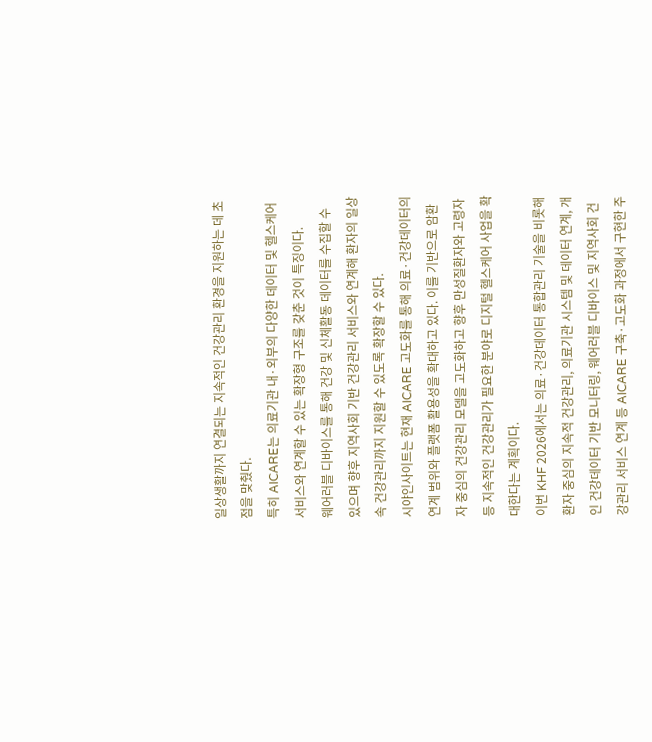일상생활까지 연결되는 지속적인 건강관리 환경을 지원하는 데 초점을 맞췄다.
특히 AICARE는 의료기관 내·외부의 다양한 데이터 및 헬스케어 서비스와 연계할 수 있는 확장형 구조를 갖춘 것이 특징이다.
웨어러블 디바이스를 통해 건강 및 신체활동 데이터를 수집할 수 있으며 향후 지역사회 기반 건강관리 서비스와 연계해 환자의 일상 속 건강관리까지 지원할 수 있도록 확장할 수 있다.
시야인사이트는 현재 AICARE 고도화를 통해 의료·건강데이터의 연계 범위와 플랫폼 활용성을 확대하고 있다. 이를 기반으로 암환자 중심의 건강관리 모델을 고도화하고 향후 만성질환자와 고령자 등 지속적인 건강관리가 필요한 분야로 디지털 헬스케어 사업을 확대한다는 계획이다.
이번 KHF 2026에서는 의료·건강데이터 통합관리 기술을 비롯해 환자 중심의 지속적 건강관리, 의료기관 시스템 및 데이터 연계, 개인 건강데이터 기반 모니터링, 웨어러블 디바이스 및 지역사회 건강관리 서비스 연계 등 AICARE 구축·고도화 과정에서 구현한 주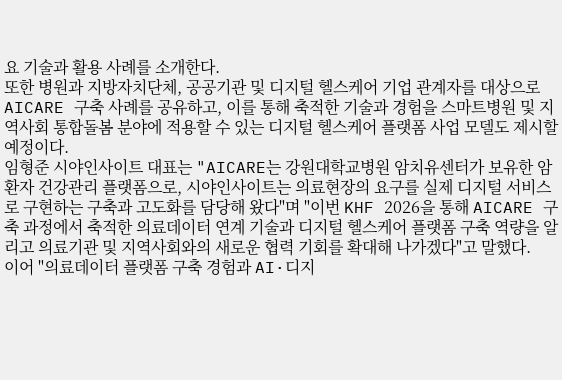요 기술과 활용 사례를 소개한다.
또한 병원과 지방자치단체, 공공기관 및 디지털 헬스케어 기업 관계자를 대상으로 AICARE 구축 사례를 공유하고, 이를 통해 축적한 기술과 경험을 스마트병원 및 지역사회 통합돌봄 분야에 적용할 수 있는 디지털 헬스케어 플랫폼 사업 모델도 제시할 예정이다.
임형준 시야인사이트 대표는 "AICARE는 강원대학교병원 암치유센터가 보유한 암환자 건강관리 플랫폼으로, 시야인사이트는 의료현장의 요구를 실제 디지털 서비스로 구현하는 구축과 고도화를 담당해 왔다"며 "이번 KHF 2026을 통해 AICARE 구축 과정에서 축적한 의료데이터 연계 기술과 디지털 헬스케어 플랫폼 구축 역량을 알리고 의료기관 및 지역사회와의 새로운 협력 기회를 확대해 나가겠다"고 말했다.
이어 "의료데이터 플랫폼 구축 경험과 AI·디지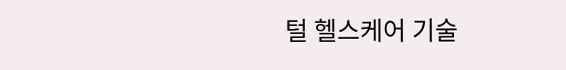털 헬스케어 기술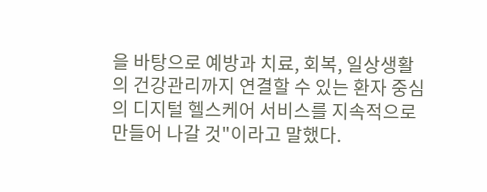을 바탕으로 예방과 치료, 회복, 일상생활의 건강관리까지 연결할 수 있는 환자 중심의 디지털 헬스케어 서비스를 지속적으로 만들어 나갈 것"이라고 말했다.